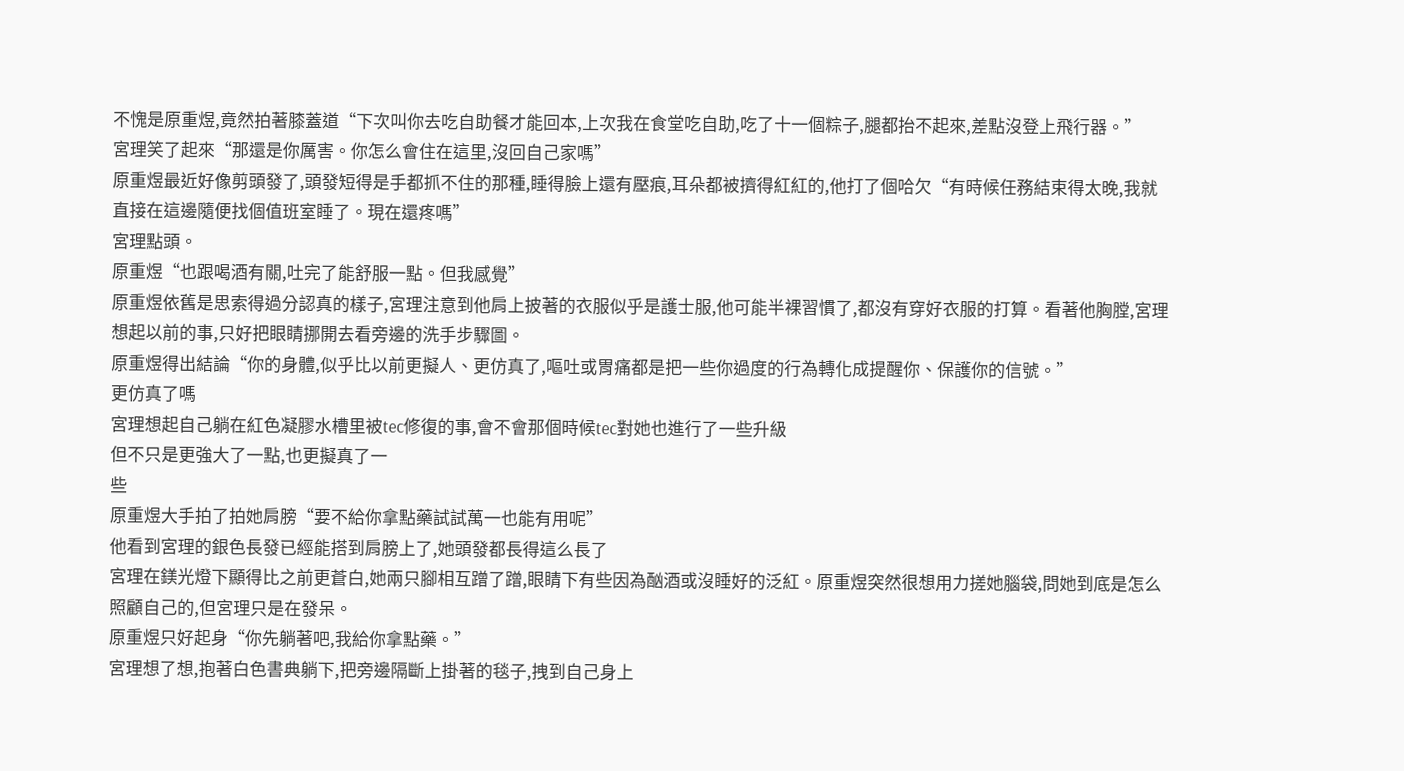不愧是原重煜,竟然拍著膝蓋道“下次叫你去吃自助餐才能回本,上次我在食堂吃自助,吃了十一個粽子,腿都抬不起來,差點沒登上飛行器。”
宮理笑了起來“那還是你厲害。你怎么會住在這里,沒回自己家嗎”
原重煜最近好像剪頭發了,頭發短得是手都抓不住的那種,睡得臉上還有壓痕,耳朵都被擠得紅紅的,他打了個哈欠“有時候任務結束得太晚,我就直接在這邊隨便找個值班室睡了。現在還疼嗎”
宮理點頭。
原重煜“也跟喝酒有關,吐完了能舒服一點。但我感覺”
原重煜依舊是思索得過分認真的樣子,宮理注意到他肩上披著的衣服似乎是護士服,他可能半裸習慣了,都沒有穿好衣服的打算。看著他胸膛,宮理想起以前的事,只好把眼睛挪開去看旁邊的洗手步驟圖。
原重煜得出結論“你的身體,似乎比以前更擬人、更仿真了,嘔吐或胃痛都是把一些你過度的行為轉化成提醒你、保護你的信號。”
更仿真了嗎
宮理想起自己躺在紅色凝膠水槽里被tec修復的事,會不會那個時候tec對她也進行了一些升級
但不只是更強大了一點,也更擬真了一
些
原重煜大手拍了拍她肩膀“要不給你拿點藥試試萬一也能有用呢”
他看到宮理的銀色長發已經能搭到肩膀上了,她頭發都長得這么長了
宮理在鎂光燈下顯得比之前更蒼白,她兩只腳相互蹭了蹭,眼睛下有些因為酗酒或沒睡好的泛紅。原重煜突然很想用力搓她腦袋,問她到底是怎么照顧自己的,但宮理只是在發呆。
原重煜只好起身“你先躺著吧,我給你拿點藥。”
宮理想了想,抱著白色書典躺下,把旁邊隔斷上掛著的毯子,拽到自己身上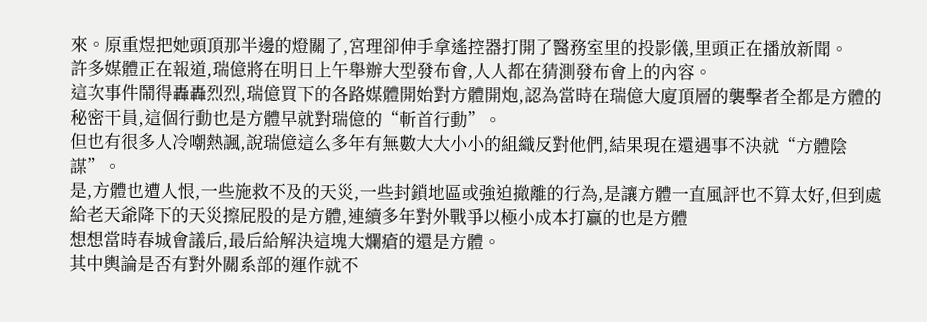來。原重煜把她頭頂那半邊的燈關了,宮理卻伸手拿遙控器打開了醫務室里的投影儀,里頭正在播放新聞。
許多媒體正在報道,瑞億將在明日上午舉辦大型發布會,人人都在猜測發布會上的內容。
這次事件鬧得轟轟烈烈,瑞億買下的各路媒體開始對方體開炮,認為當時在瑞億大廈頂層的襲擊者全都是方體的秘密干員,這個行動也是方體早就對瑞億的“斬首行動”。
但也有很多人冷嘲熱諷,說瑞億這么多年有無數大大小小的組織反對他們,結果現在還遇事不決就“方體陰謀”。
是,方體也遭人恨,一些施救不及的天災,一些封鎖地區或強迫撤離的行為,是讓方體一直風評也不算太好,但到處給老天爺降下的天災擦屁股的是方體,連續多年對外戰爭以極小成本打贏的也是方體
想想當時春城會議后,最后給解決這塊大爛瘡的還是方體。
其中輿論是否有對外關系部的運作就不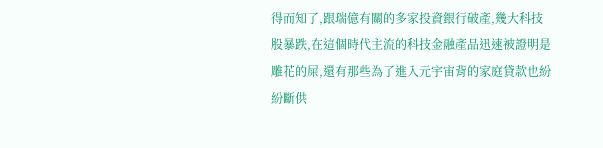得而知了,跟瑞億有關的多家投資銀行破產,幾大科技股暴跌,在這個時代主流的科技金融產品迅速被證明是雕花的屎,還有那些為了進入元宇宙背的家庭貸款也紛紛斷供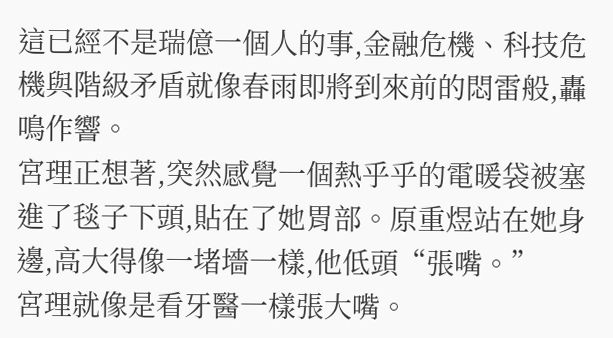這已經不是瑞億一個人的事,金融危機、科技危機與階級矛盾就像春雨即將到來前的悶雷般,轟鳴作響。
宮理正想著,突然感覺一個熱乎乎的電暖袋被塞進了毯子下頭,貼在了她胃部。原重煜站在她身邊,高大得像一堵墻一樣,他低頭“張嘴。”
宮理就像是看牙醫一樣張大嘴。